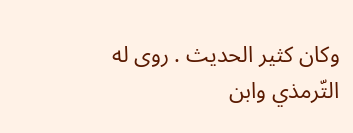وكان كثير الحديث . روى له التّرمذي وابن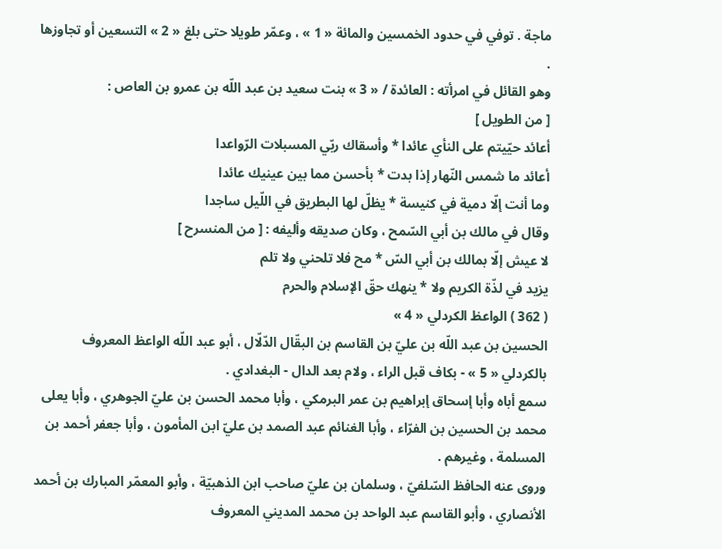ماجة . توفي في حدود الخمسين والمائة « 1 » ، وعمّر طويلا حتى بلغ « 2 » التسعين أو تجاوزها .
وهو القائل في امرأته : العائدة / « 3 » بنت سعيد بن عبد اللّه بن عمرو بن العاص :
[ من الطويل ]
أعائد حيّيتم على النأي عائدا * وأسقاك ربّي المسبلات الرّواعدا
أعائد ما شمس النّهار إذا بدت * بأحسن مما بين عينيك عائدا
وما أنت إلّا دمية في كنيسة * يظلّ لها البطريق في اللّيل ساجدا
وقال في مالك بن أبي السّمح ، وكان صديقه وأليفه : [ من المنسرح ]
لا عيش إلّا بمالك بن أبي السّ * مح فلا تلحني ولا تلم
يزيد في لذّة الكريم ولا * ينهك حقّ الإسلام والحرم
( 362 ) الواعظ الكردلي « 4 »
الحسين بن عبد اللّه بن عليّ بن القاسم بن البقّال الدّلّال ، أبو عبد اللّه الواعظ المعروف بالكردلي « 5 » - بكاف قبل الراء ، ولام بعد الدال - البغدادي .
سمع أباه وأبا إسحاق إبراهيم بن عمر البرمكي ، وأبا محمد الحسن بن عليّ الجوهري ، وأبا يعلى محمد بن الحسين بن الفرّاء ، وأبا الغنائم عبد الصمد بن عليّ ابن المأمون ، وأبا جعفر أحمد بن المسلمة ، وغيرهم .
وروى عنه الحافظ السّلفيّ ، وسلمان بن عليّ صاحب ابن الذهبيّة ، وأبو المعمّر المبارك بن أحمد الأنصاري ، وأبو القاسم عبد الواحد بن محمد المديني المعروف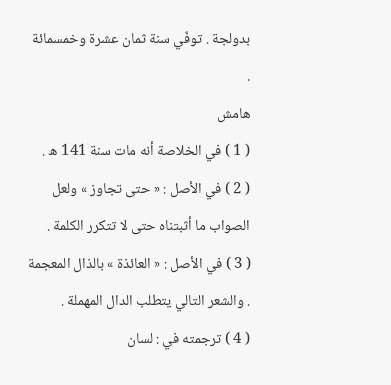بدولجة . توفّي سنة ثمان عشرة وخمسمائة .
هامش
( 1 ) في الخلاصة أنه مات سنة 141 ه .
( 2 ) في الأصل : « حتى تجاوز » ولعل الصواب ما أثبتناه حتى لا تتكرر الكلمة .
( 3 ) في الأصل : « العائذة » بالذال المعجمة . والشعر التالي يتطلب الدال المهملة .
( 4 ) ترجمته في : لسان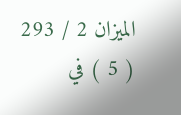الميزان 2 / 293
( 5 ) في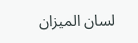لسان الميزان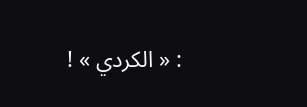: « الكردي » !